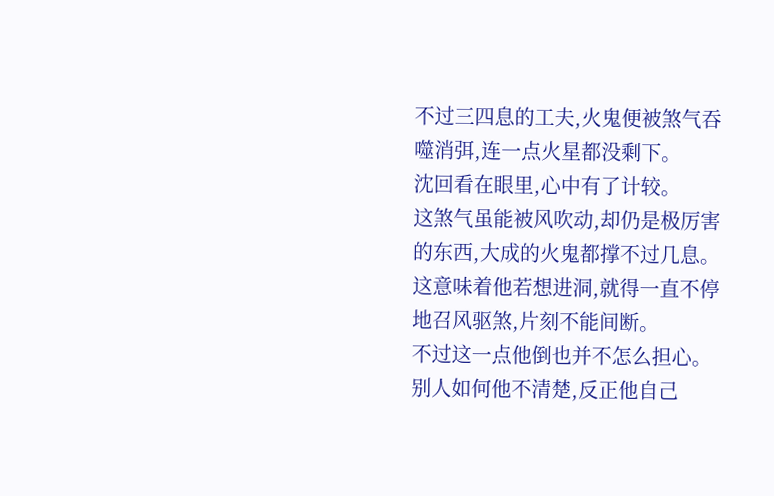不过三四息的工夫,火鬼便被煞气吞噬消弭,连一点火星都没剩下。
沈回看在眼里,心中有了计较。
这煞气虽能被风吹动,却仍是极厉害的东西,大成的火鬼都撑不过几息。
这意味着他若想进洞,就得一直不停地召风驱煞,片刻不能间断。
不过这一点他倒也并不怎么担心。
别人如何他不清楚,反正他自己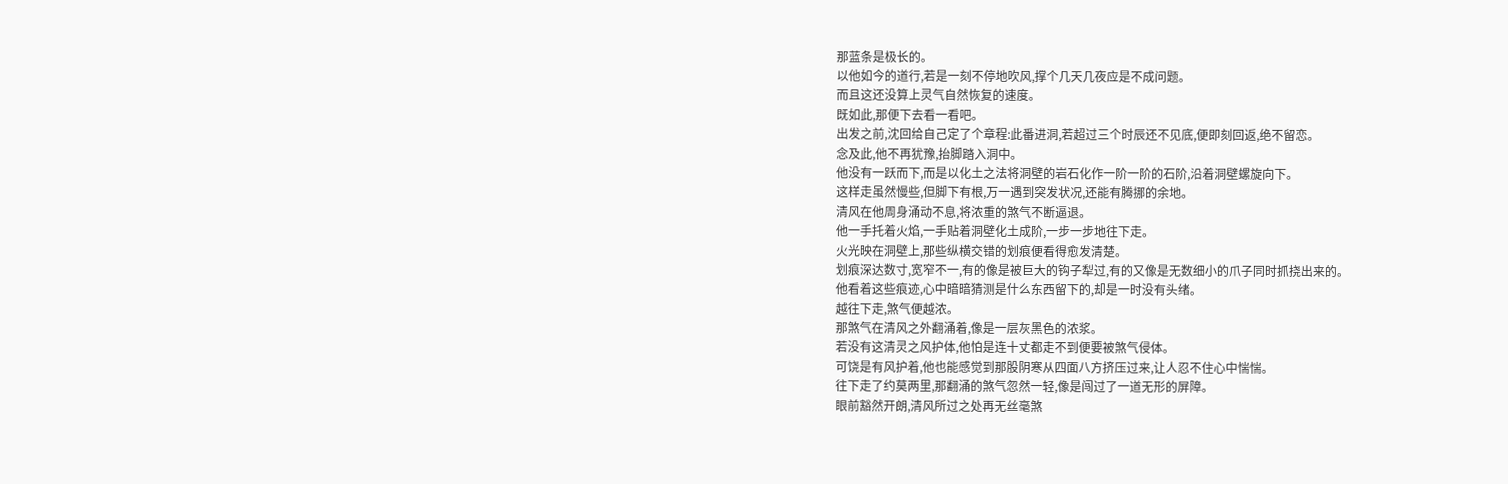那蓝条是极长的。
以他如今的道行,若是一刻不停地吹风,撑个几天几夜应是不成问题。
而且这还没算上灵气自然恢复的速度。
既如此,那便下去看一看吧。
出发之前,沈回给自己定了个章程:此番进洞,若超过三个时辰还不见底,便即刻回返,绝不留恋。
念及此,他不再犹豫,抬脚踏入洞中。
他没有一跃而下,而是以化土之法将洞壁的岩石化作一阶一阶的石阶,沿着洞壁螺旋向下。
这样走虽然慢些,但脚下有根,万一遇到突发状况,还能有腾挪的余地。
清风在他周身涌动不息,将浓重的煞气不断逼退。
他一手托着火焰,一手贴着洞壁化土成阶,一步一步地往下走。
火光映在洞壁上,那些纵横交错的划痕便看得愈发清楚。
划痕深达数寸,宽窄不一,有的像是被巨大的钩子犁过,有的又像是无数细小的爪子同时抓挠出来的。
他看着这些痕迹,心中暗暗猜测是什么东西留下的,却是一时没有头绪。
越往下走,煞气便越浓。
那煞气在清风之外翻涌着,像是一层灰黑色的浓浆。
若没有这清灵之风护体,他怕是连十丈都走不到便要被煞气侵体。
可饶是有风护着,他也能感觉到那股阴寒从四面八方挤压过来,让人忍不住心中惴惴。
往下走了约莫两里,那翻涌的煞气忽然一轻,像是闯过了一道无形的屏障。
眼前豁然开朗,清风所过之处再无丝毫煞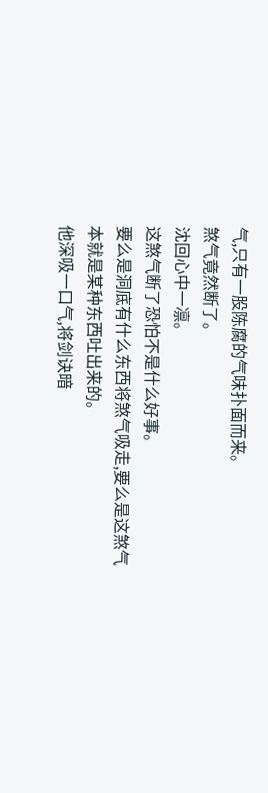气,只有一股陈腐的气味扑面而来。
煞气竟然断了。
沈回心中一凛。
这煞气断了恐怕不是什么好事。
要么是洞底有什么东西将煞气吸走,要么是这煞气本就是某种东西吐出来的。
他深吸一口气,将剑诀暗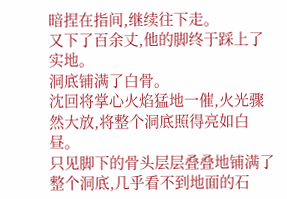暗捏在指间,继续往下走。
又下了百余丈,他的脚终于踩上了实地。
洞底铺满了白骨。
沈回将掌心火焰猛地一催,火光骤然大放,将整个洞底照得亮如白昼。
只见脚下的骨头层层叠叠地铺满了整个洞底,几乎看不到地面的石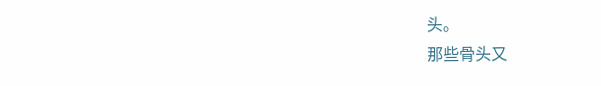头。
那些骨头又